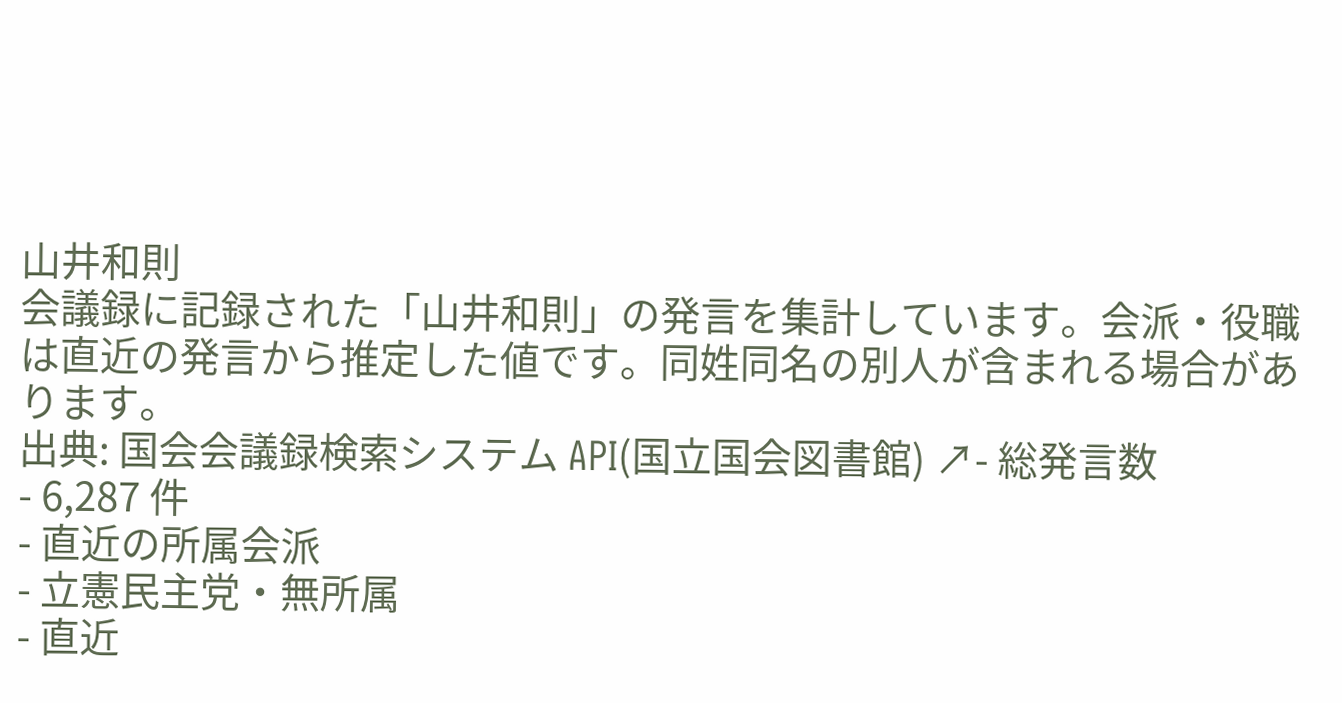山井和則
会議録に記録された「山井和則」の発言を集計しています。会派・役職は直近の発言から推定した値です。同姓同名の別人が含まれる場合があります。
出典: 国会会議録検索システム API(国立国会図書館) ↗- 総発言数
- 6,287 件
- 直近の所属会派
- 立憲民主党・無所属
- 直近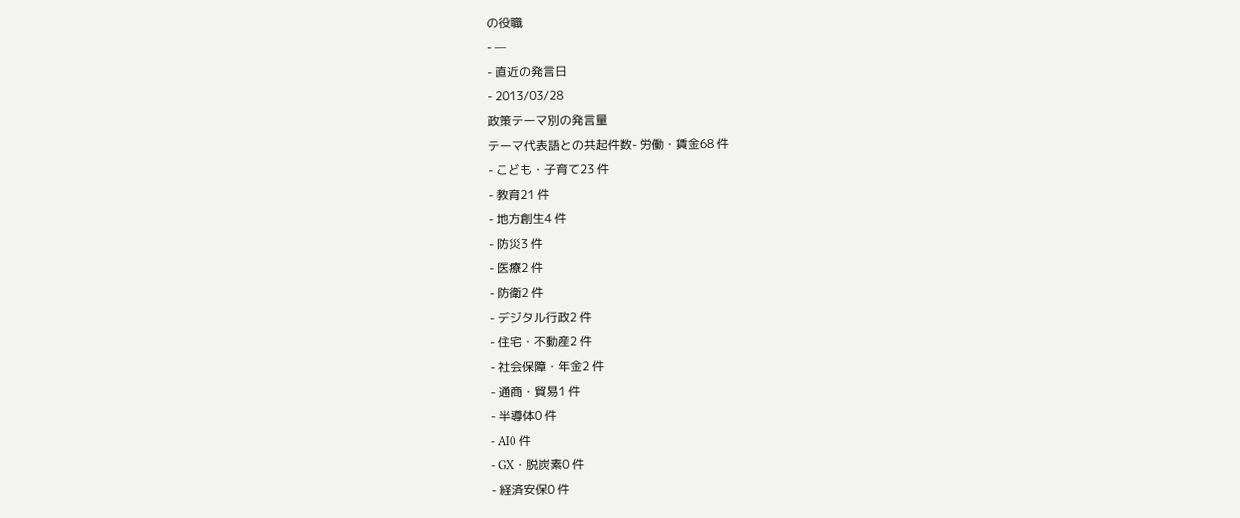の役職
- —
- 直近の発言日
- 2013/03/28
政策テーマ別の発言量
テーマ代表語との共起件数- 労働・賃金68 件
- こども・子育て23 件
- 教育21 件
- 地方創生4 件
- 防災3 件
- 医療2 件
- 防衛2 件
- デジタル行政2 件
- 住宅・不動産2 件
- 社会保障・年金2 件
- 通商・貿易1 件
- 半導体0 件
- AI0 件
- GX・脱炭素0 件
- 経済安保0 件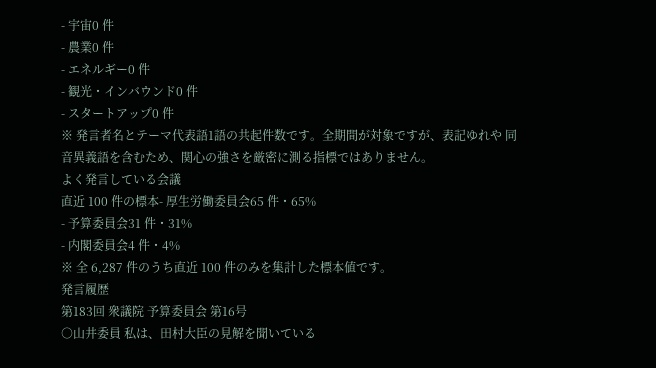- 宇宙0 件
- 農業0 件
- エネルギー0 件
- 観光・インバウンド0 件
- スタートアップ0 件
※ 発言者名とテーマ代表語1語の共起件数です。全期間が対象ですが、表記ゆれや 同音異義語を含むため、関心の強さを厳密に測る指標ではありません。
よく発言している会議
直近 100 件の標本- 厚生労働委員会65 件・65%
- 予算委員会31 件・31%
- 内閣委員会4 件・4%
※ 全 6,287 件のうち直近 100 件のみを集計した標本値です。
発言履歴
第183回 衆議院 予算委員会 第16号
○山井委員 私は、田村大臣の見解を聞いている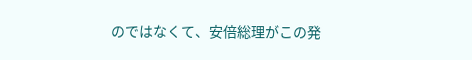のではなくて、安倍総理がこの発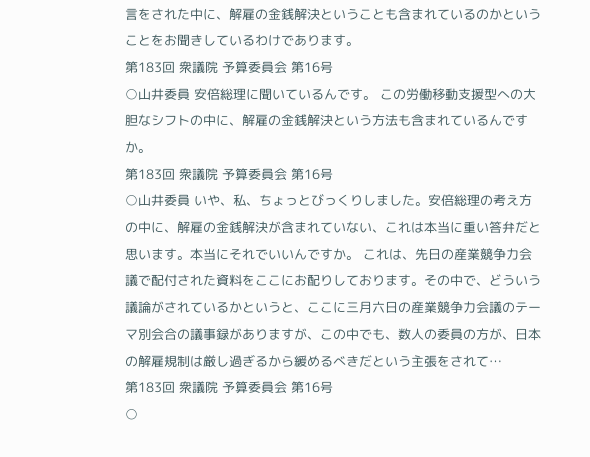言をされた中に、解雇の金銭解決ということも含まれているのかということをお聞きしているわけであります。
第183回 衆議院 予算委員会 第16号
○山井委員 安倍総理に聞いているんです。 この労働移動支援型への大胆なシフトの中に、解雇の金銭解決という方法も含まれているんですか。
第183回 衆議院 予算委員会 第16号
○山井委員 いや、私、ちょっとびっくりしました。安倍総理の考え方の中に、解雇の金銭解決が含まれていない、これは本当に重い答弁だと思います。本当にそれでいいんですか。 これは、先日の産業競争力会議で配付された資料をここにお配りしております。その中で、どういう議論がされているかというと、ここに三月六日の産業競争力会議のテーマ別会合の議事録がありますが、この中でも、数人の委員の方が、日本の解雇規制は厳し過ぎるから緩めるべきだという主張をされて…
第183回 衆議院 予算委員会 第16号
○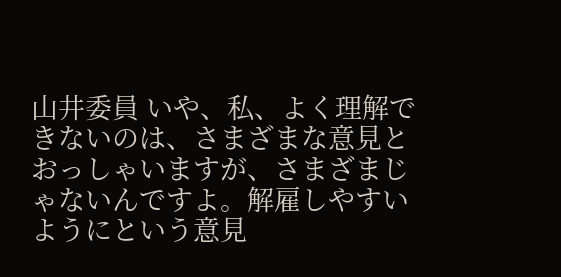山井委員 いや、私、よく理解できないのは、さまざまな意見とおっしゃいますが、さまざまじゃないんですよ。解雇しやすいようにという意見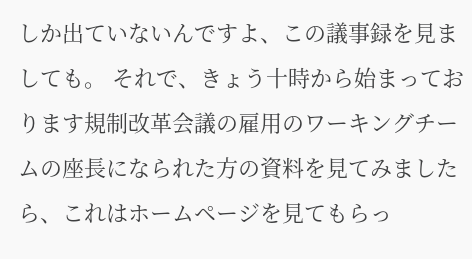しか出ていないんですよ、この議事録を見ましても。 それで、きょう十時から始まっております規制改革会議の雇用のワーキングチームの座長になられた方の資料を見てみましたら、これはホームページを見てもらっ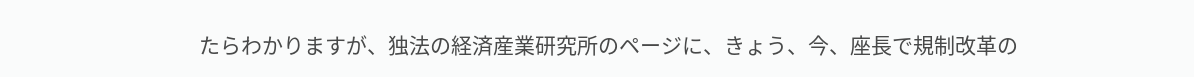たらわかりますが、独法の経済産業研究所のページに、きょう、今、座長で規制改革の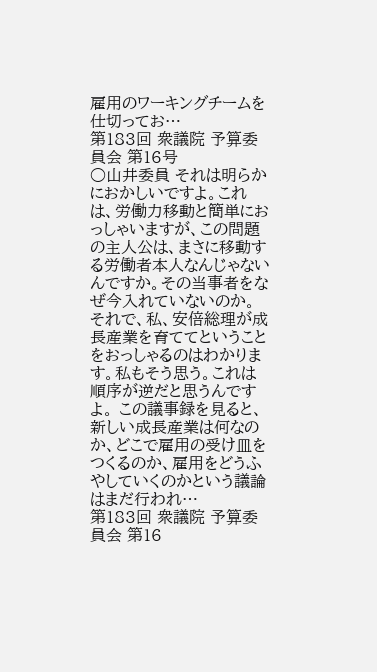雇用のワーキングチームを仕切ってお…
第183回 衆議院 予算委員会 第16号
○山井委員 それは明らかにおかしいですよ。これは、労働力移動と簡単におっしゃいますが、この問題の主人公は、まさに移動する労働者本人なんじゃないんですか。その当事者をなぜ今入れていないのか。 それで、私、安倍総理が成長産業を育ててということをおっしゃるのはわかります。私もそう思う。これは順序が逆だと思うんですよ。 この議事録を見ると、新しい成長産業は何なのか、どこで雇用の受け皿をつくるのか、雇用をどうふやしていくのかという議論はまだ行われ…
第183回 衆議院 予算委員会 第16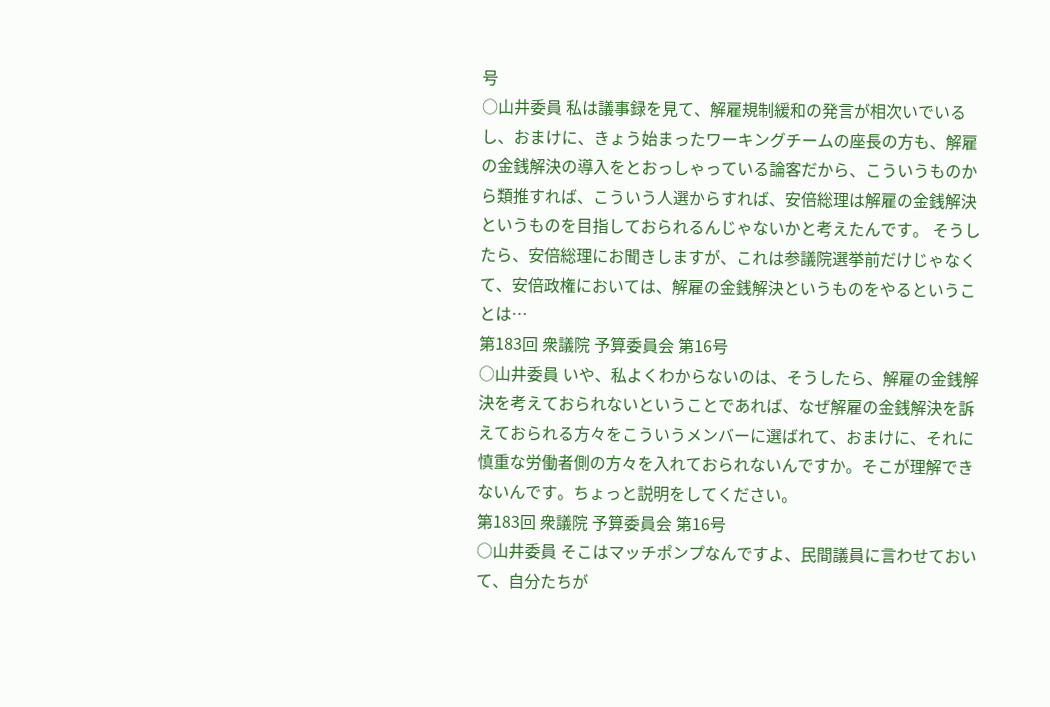号
○山井委員 私は議事録を見て、解雇規制緩和の発言が相次いでいるし、おまけに、きょう始まったワーキングチームの座長の方も、解雇の金銭解決の導入をとおっしゃっている論客だから、こういうものから類推すれば、こういう人選からすれば、安倍総理は解雇の金銭解決というものを目指しておられるんじゃないかと考えたんです。 そうしたら、安倍総理にお聞きしますが、これは参議院選挙前だけじゃなくて、安倍政権においては、解雇の金銭解決というものをやるということは…
第183回 衆議院 予算委員会 第16号
○山井委員 いや、私よくわからないのは、そうしたら、解雇の金銭解決を考えておられないということであれば、なぜ解雇の金銭解決を訴えておられる方々をこういうメンバーに選ばれて、おまけに、それに慎重な労働者側の方々を入れておられないんですか。そこが理解できないんです。ちょっと説明をしてください。
第183回 衆議院 予算委員会 第16号
○山井委員 そこはマッチポンプなんですよ、民間議員に言わせておいて、自分たちが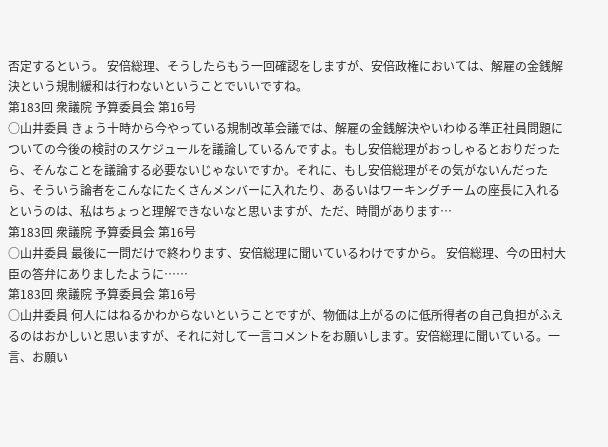否定するという。 安倍総理、そうしたらもう一回確認をしますが、安倍政権においては、解雇の金銭解決という規制緩和は行わないということでいいですね。
第183回 衆議院 予算委員会 第16号
○山井委員 きょう十時から今やっている規制改革会議では、解雇の金銭解決やいわゆる準正社員問題についての今後の検討のスケジュールを議論しているんですよ。もし安倍総理がおっしゃるとおりだったら、そんなことを議論する必要ないじゃないですか。それに、もし安倍総理がその気がないんだったら、そういう論者をこんなにたくさんメンバーに入れたり、あるいはワーキングチームの座長に入れるというのは、私はちょっと理解できないなと思いますが、ただ、時間があります…
第183回 衆議院 予算委員会 第16号
○山井委員 最後に一問だけで終わります、安倍総理に聞いているわけですから。 安倍総理、今の田村大臣の答弁にありましたように……
第183回 衆議院 予算委員会 第16号
○山井委員 何人にはねるかわからないということですが、物価は上がるのに低所得者の自己負担がふえるのはおかしいと思いますが、それに対して一言コメントをお願いします。安倍総理に聞いている。一言、お願い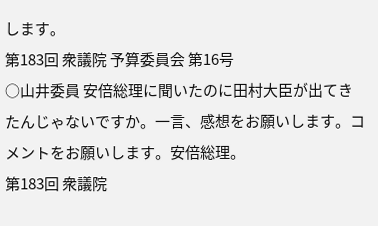します。
第183回 衆議院 予算委員会 第16号
○山井委員 安倍総理に聞いたのに田村大臣が出てきたんじゃないですか。一言、感想をお願いします。コメントをお願いします。安倍総理。
第183回 衆議院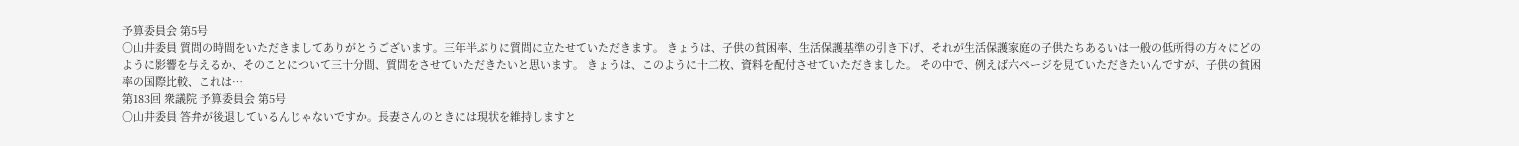予算委員会 第5号
○山井委員 質問の時間をいただきましてありがとうございます。三年半ぶりに質問に立たせていただきます。 きょうは、子供の貧困率、生活保護基準の引き下げ、それが生活保護家庭の子供たちあるいは一般の低所得の方々にどのように影響を与えるか、そのことについて三十分間、質問をさせていただきたいと思います。 きょうは、このように十二枚、資料を配付させていただきました。 その中で、例えば六ページを見ていただきたいんですが、子供の貧困率の国際比較、これは…
第183回 衆議院 予算委員会 第5号
○山井委員 答弁が後退しているんじゃないですか。長妻さんのときには現状を維持しますと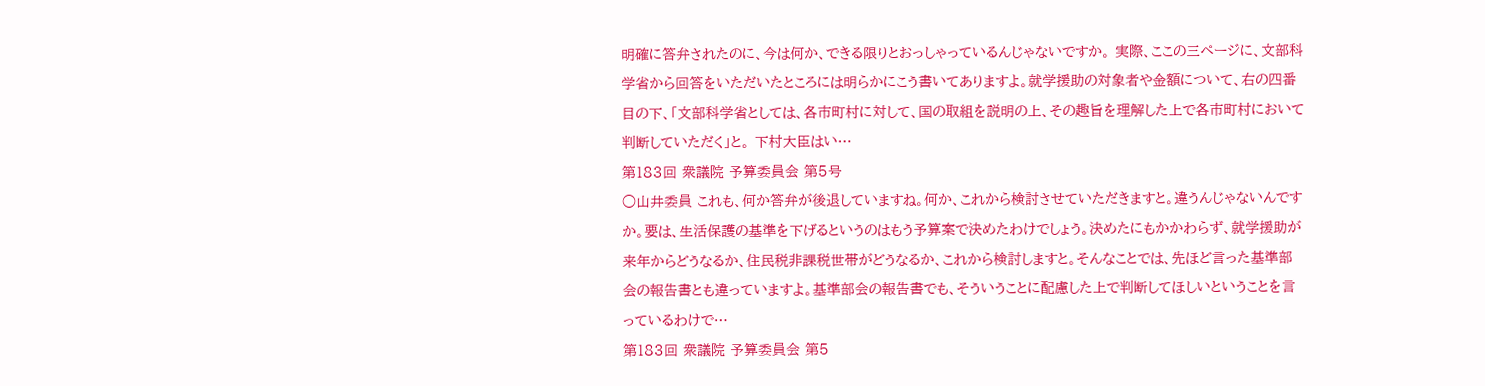明確に答弁されたのに、今は何か、できる限りとおっしゃっているんじゃないですか。 実際、ここの三ページに、文部科学省から回答をいただいたところには明らかにこう書いてありますよ。就学援助の対象者や金額について、右の四番目の下、「文部科学省としては、各市町村に対して、国の取組を説明の上、その趣旨を理解した上で各市町村において判断していただく」と。 下村大臣はい…
第183回 衆議院 予算委員会 第5号
○山井委員 これも、何か答弁が後退していますね。何か、これから検討させていただきますと。違うんじゃないんですか。要は、生活保護の基準を下げるというのはもう予算案で決めたわけでしょう。決めたにもかかわらず、就学援助が来年からどうなるか、住民税非課税世帯がどうなるか、これから検討しますと。そんなことでは、先ほど言った基準部会の報告書とも違っていますよ。基準部会の報告書でも、そういうことに配慮した上で判断してほしいということを言っているわけで…
第183回 衆議院 予算委員会 第5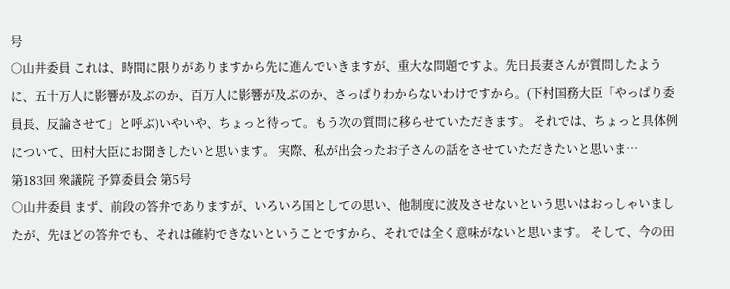号
○山井委員 これは、時間に限りがありますから先に進んでいきますが、重大な問題ですよ。先日長妻さんが質問したように、五十万人に影響が及ぶのか、百万人に影響が及ぶのか、さっぱりわからないわけですから。(下村国務大臣「やっぱり委員長、反論させて」と呼ぶ)いやいや、ちょっと待って。もう次の質問に移らせていただきます。 それでは、ちょっと具体例について、田村大臣にお聞きしたいと思います。 実際、私が出会ったお子さんの話をさせていただきたいと思いま…
第183回 衆議院 予算委員会 第5号
○山井委員 まず、前段の答弁でありますが、いろいろ国としての思い、他制度に波及させないという思いはおっしゃいましたが、先ほどの答弁でも、それは確約できないということですから、それでは全く意味がないと思います。 そして、今の田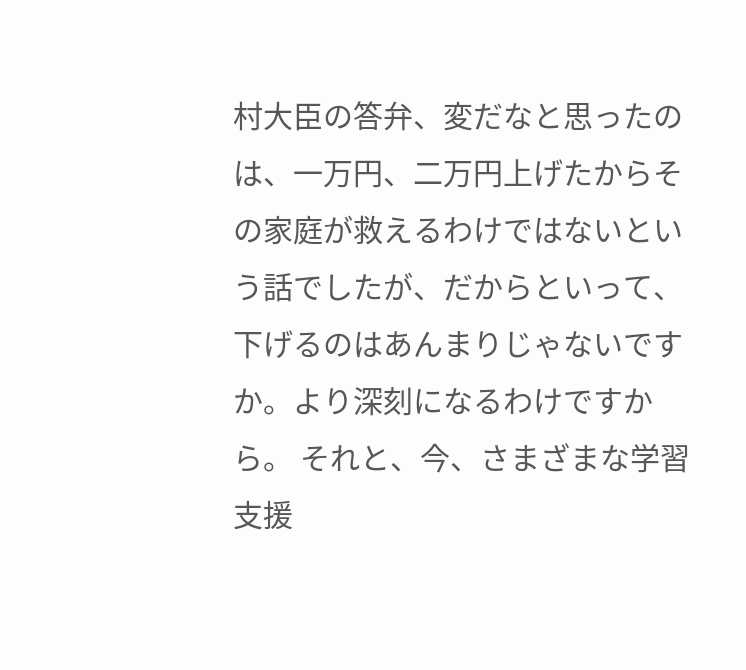村大臣の答弁、変だなと思ったのは、一万円、二万円上げたからその家庭が救えるわけではないという話でしたが、だからといって、下げるのはあんまりじゃないですか。より深刻になるわけですから。 それと、今、さまざまな学習支援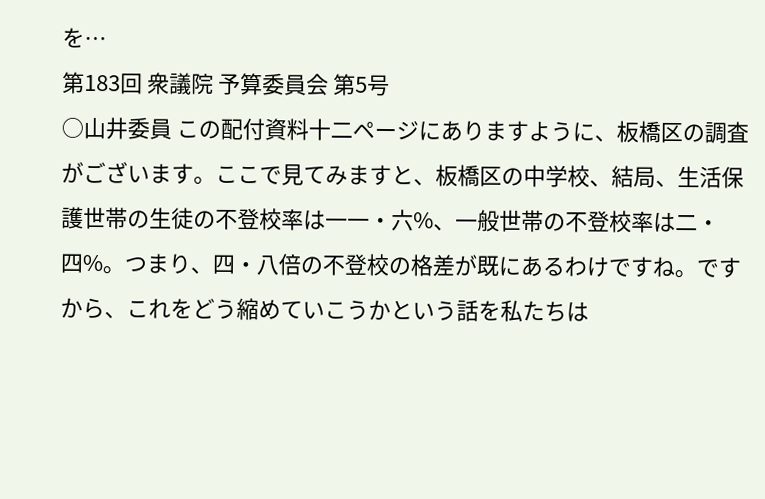を…
第183回 衆議院 予算委員会 第5号
○山井委員 この配付資料十二ページにありますように、板橋区の調査がございます。ここで見てみますと、板橋区の中学校、結局、生活保護世帯の生徒の不登校率は一一・六%、一般世帯の不登校率は二・四%。つまり、四・八倍の不登校の格差が既にあるわけですね。ですから、これをどう縮めていこうかという話を私たちは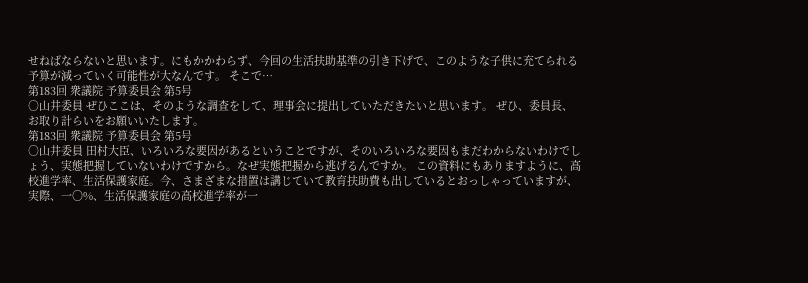せねばならないと思います。にもかかわらず、今回の生活扶助基準の引き下げで、このような子供に充てられる予算が減っていく可能性が大なんです。 そこで…
第183回 衆議院 予算委員会 第5号
○山井委員 ぜひここは、そのような調査をして、理事会に提出していただきたいと思います。 ぜひ、委員長、お取り計らいをお願いいたします。
第183回 衆議院 予算委員会 第5号
○山井委員 田村大臣、いろいろな要因があるということですが、そのいろいろな要因もまだわからないわけでしょう、実態把握していないわけですから。なぜ実態把握から逃げるんですか。 この資料にもありますように、高校進学率、生活保護家庭。今、さまざまな措置は講じていて教育扶助費も出しているとおっしゃっていますが、実際、一〇%、生活保護家庭の高校進学率が一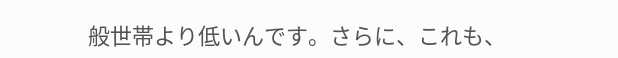般世帯より低いんです。さらに、これも、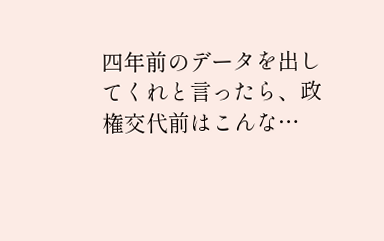四年前のデータを出してくれと言ったら、政権交代前はこんな…